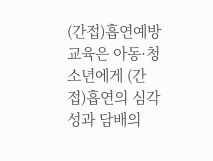(간접)흡연예방교육은 아동·청소년에게 (간접)흡연의 심각성과 담배의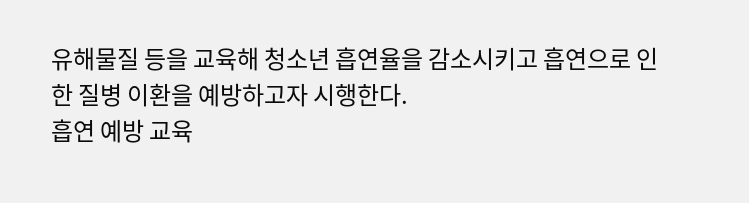유해물질 등을 교육해 청소년 흡연율을 감소시키고 흡연으로 인한 질병 이환을 예방하고자 시행한다.
흡연 예방 교육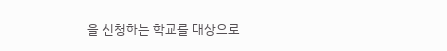을 신청하는 학교를 대상으로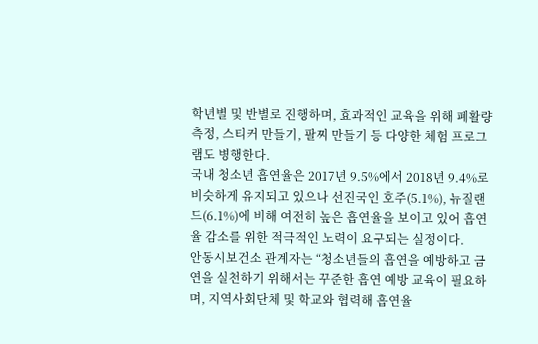학년별 및 반별로 진행하며, 효과적인 교육을 위해 폐활량 측정, 스티커 만들기, 팔찌 만들기 등 다양한 체험 프로그램도 병행한다.
국내 청소년 흡연율은 2017년 9.5%에서 2018년 9.4%로 비슷하게 유지되고 있으나 선진국인 호주(5.1%), 뉴질랜드(6.1%)에 비해 여전히 높은 흡연율을 보이고 있어 흡연율 감소를 위한 적극적인 노력이 요구되는 실정이다.
안동시보건소 관계자는 “청소년들의 흡연을 예방하고 금연을 실천하기 위해서는 꾸준한 흡연 예방 교육이 필요하며, 지역사회단체 및 학교와 협력해 흡연율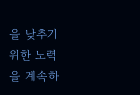을 낮추기 위한 노력을 계속하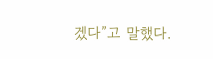겠다”고 말했다.